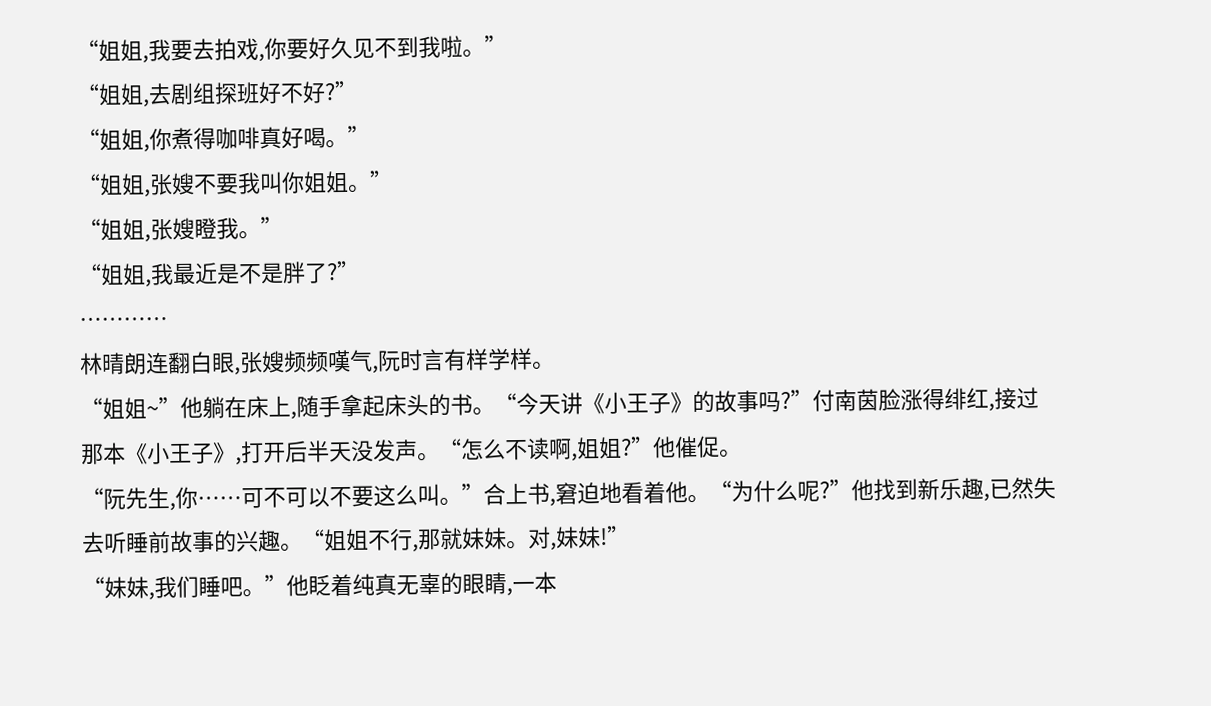“姐姐,我要去拍戏,你要好久见不到我啦。”
“姐姐,去剧组探班好不好?”
“姐姐,你煮得咖啡真好喝。”
“姐姐,张嫂不要我叫你姐姐。”
“姐姐,张嫂瞪我。”
“姐姐,我最近是不是胖了?”
…………
林晴朗连翻白眼,张嫂频频嘆气,阮时言有样学样。
“姐姐~”他躺在床上,随手拿起床头的书。“今天讲《小王子》的故事吗?”付南茵脸涨得绯红,接过那本《小王子》,打开后半天没发声。“怎么不读啊,姐姐?”他催促。
“阮先生,你……可不可以不要这么叫。”合上书,窘迫地看着他。“为什么呢?”他找到新乐趣,已然失去听睡前故事的兴趣。“姐姐不行,那就妹妹。对,妹妹!”
“妹妹,我们睡吧。”他眨着纯真无辜的眼睛,一本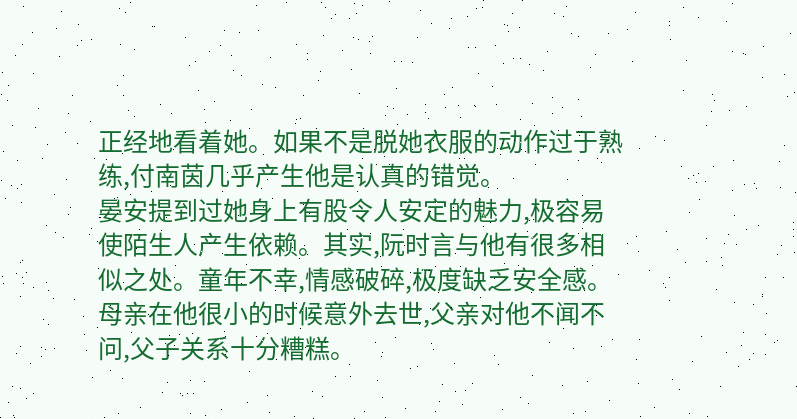正经地看着她。如果不是脱她衣服的动作过于熟练,付南茵几乎产生他是认真的错觉。
晏安提到过她身上有股令人安定的魅力,极容易使陌生人产生依赖。其实,阮时言与他有很多相似之处。童年不幸,情感破碎,极度缺乏安全感。母亲在他很小的时候意外去世,父亲对他不闻不问,父子关系十分糟糕。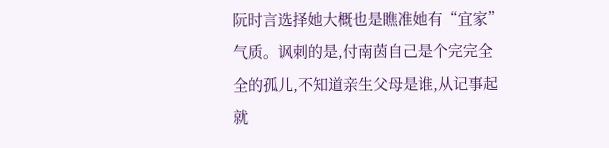阮时言选择她大概也是瞧准她有“宜家”气质。讽刺的是,付南茵自己是个完完全全的孤儿,不知道亲生父母是谁,从记事起就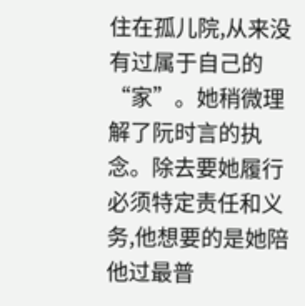住在孤儿院,从来没有过属于自己的“家”。她稍微理解了阮时言的执念。除去要她履行必须特定责任和义务,他想要的是她陪他过最普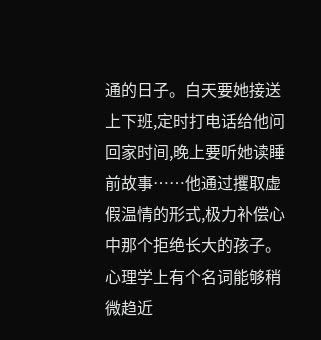通的日子。白天要她接送上下班,定时打电话给他问回家时间,晚上要听她读睡前故事……他通过攫取虚假温情的形式,极力补偿心中那个拒绝长大的孩子。心理学上有个名词能够稍微趋近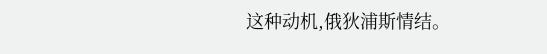这种动机,俄狄浦斯情结。